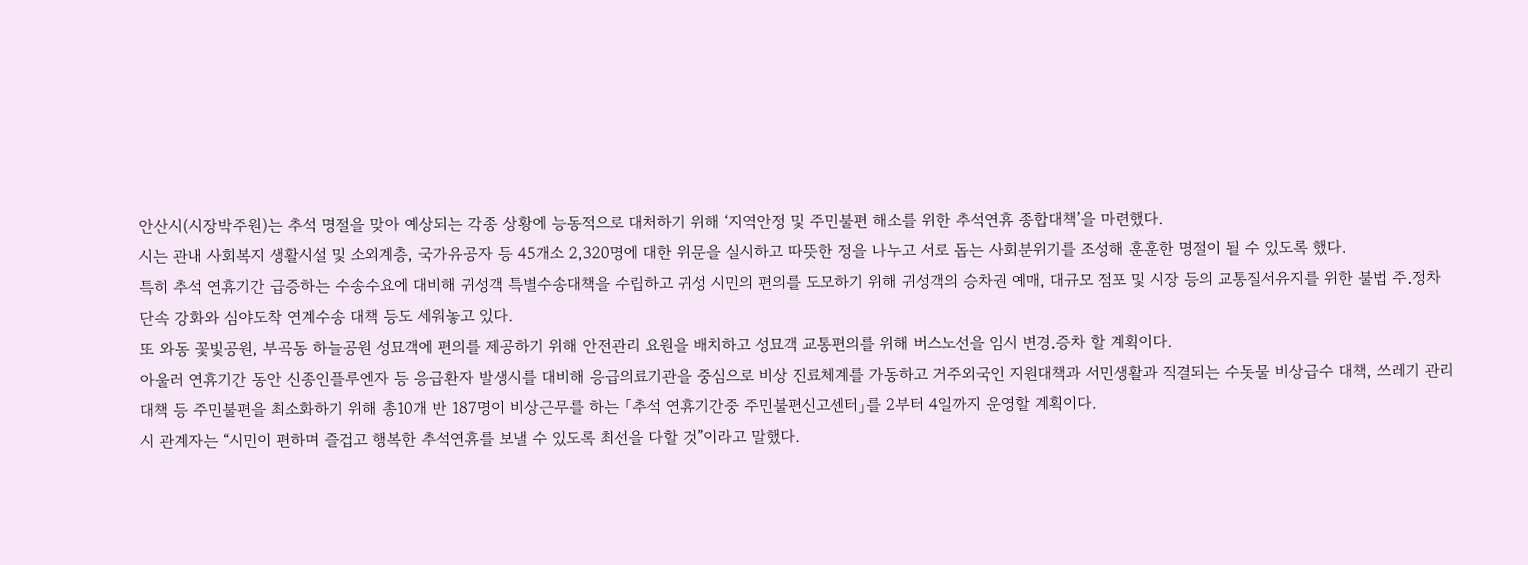안산시(시장박주원)는 추석 명절을 맞아 예상되는 각종 상황에 능동적으로 대처하기 위해 ‘지역안정 및 주민불편 해소를 위한 추석연휴 종합대책’을 마련했다.
시는 관내 사회복지 생활시설 및 소외계층, 국가유공자 등 45개소 2,320명에 대한 위문을 실시하고 따뜻한 정을 나누고 서로 돕는 사회분위기를 조성해 훈훈한 명절이 될 수 있도록 했다.
특히 추석 연휴기간 급증하는 수송수요에 대비해 귀성객 특별수송대책을 수립하고 귀성 시민의 편의를 도모하기 위해 귀성객의 승차권 예매, 대규모 점포 및 시장 등의 교통질서유지를 위한 불법 주․정차 단속 강화와 심야도착 연계수송 대책 등도 세워놓고 있다.
또 와동 꽃빛공원, 부곡동 하늘공원 성묘객에 편의를 제공하기 위해 안전관리 요원을 배치하고 성묘객 교통편의를 위해 버스노선을 임시 변경․증차 할 계획이다.
아울러 연휴기간 동안 신종인플루엔자 등 응급환자 발생시를 대비해 응급의료기관을 중심으로 비상 진료체계를 가동하고 거주외국인 지원대책과 서민생활과 직결되는 수돗물 비상급수 대책, 쓰레기 관리대책 등 주민불편을 최소화하기 위해 총10개 반 187명이 비상근무를 하는 「추석 연휴기간중 주민불편신고센터」를 2부터 4일까지 운영할 계획이다.
시 관계자는 “시민이 편하며 즐겁고 행복한 추석연휴를 보낼 수 있도록 최선을 다할 것”이라고 말했다.